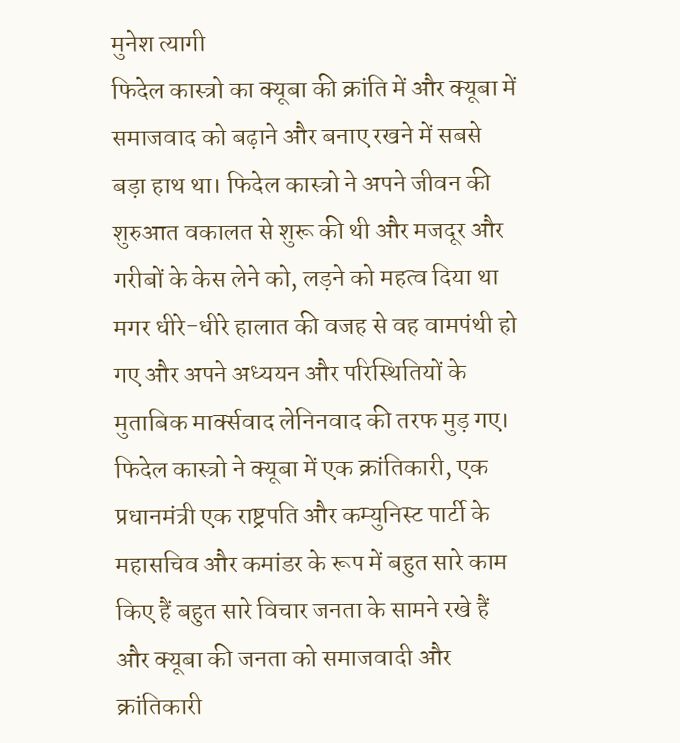मुनेश त्यागी
फिदेल कास्त्रो का क्यूबा की क्रांति में और क्यूबा में समाजवाद को बढ़ाने और बनाए रखने में सबसे बड़ा हाथ था। फिदेल कास्त्रो ने अपने जीवन की शुरुआत वकालत से शुरू की थी और मजदूर और गरीबों के केस लेने को, लड़ने को महत्व दिया था मगर धीरे-धीरे हालात की वजह से वह वामपंथी हो गए और अपने अध्ययन और परिस्थितियों के मुताबिक मार्क्सवाद लेनिनवाद की तरफ मुड़ गए। फिदेल कास्त्रो ने क्यूबा में एक क्रांतिकारी, एक प्रधानमंत्री एक राष्ट्रपति और कम्युनिस्ट पार्टी के महासचिव और कमांडर के रूप में बहुत सारे काम किए हैं बहुत सारे विचार जनता के सामने रखे हैं और क्यूबा की जनता को समाजवादी और क्रांतिकारी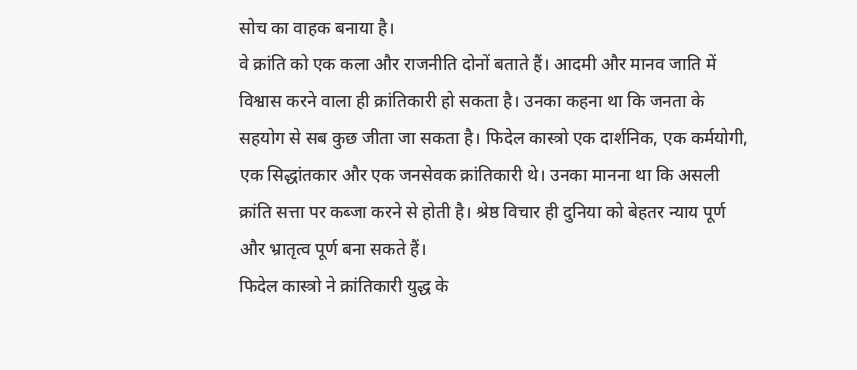सोच का वाहक बनाया है।
वे क्रांति को एक कला और राजनीति दोनों बताते हैं। आदमी और मानव जाति में विश्वास करने वाला ही क्रांतिकारी हो सकता है। उनका कहना था कि जनता के सहयोग से सब कुछ जीता जा सकता है। फिदेल कास्त्रो एक दार्शनिक, एक कर्मयोगी, एक सिद्धांतकार और एक जनसेवक क्रांतिकारी थे। उनका मानना था कि असली क्रांति सत्ता पर कब्जा करने से होती है। श्रेष्ठ विचार ही दुनिया को बेहतर न्याय पूर्ण और भ्रातृत्व पूर्ण बना सकते हैं।
फिदेल कास्त्रो ने क्रांतिकारी युद्ध के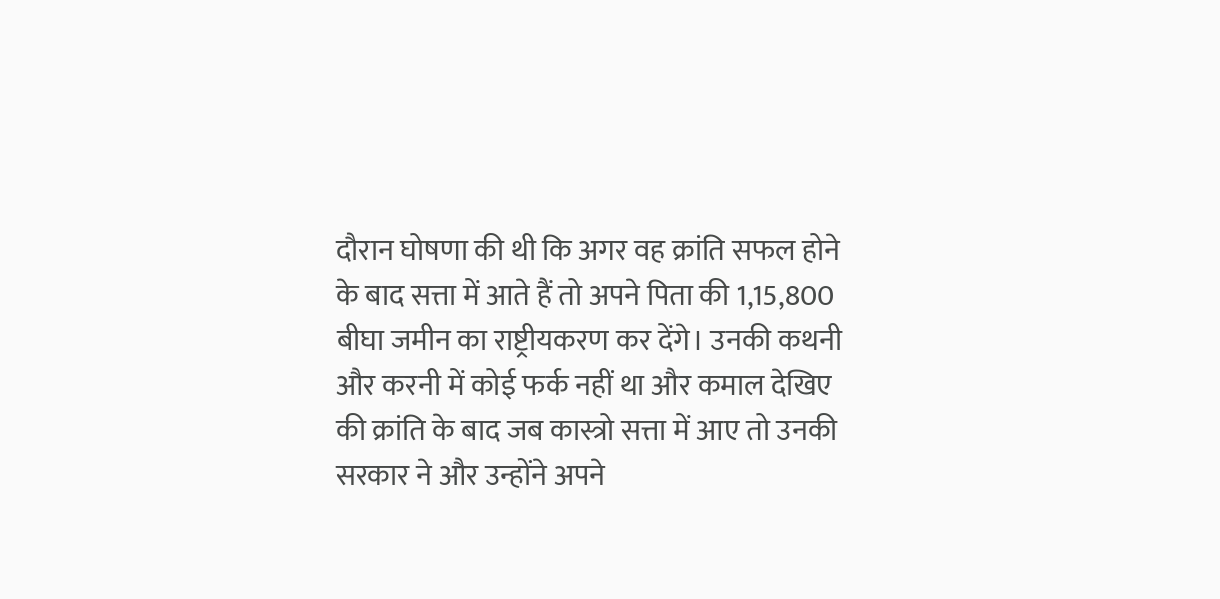दौरान घोषणा की थी कि अगर वह क्रांति सफल होने के बाद सत्ता में आते हैं तो अपने पिता की 1,15,800 बीघा जमीन का राष्ट्रीयकरण कर देंगे। उनकी कथनी और करनी में कोई फर्क नहीं था और कमाल देखिए की क्रांति के बाद जब कास्त्रो सत्ता में आए तो उनकी सरकार ने और उन्होंने अपने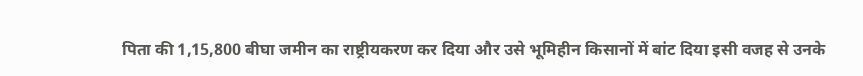पिता की 1,15,800 बीघा जमीन का राष्ट्रीयकरण कर दिया और उसे भूमिहीन किसानों में बांट दिया इसी वजह से उनके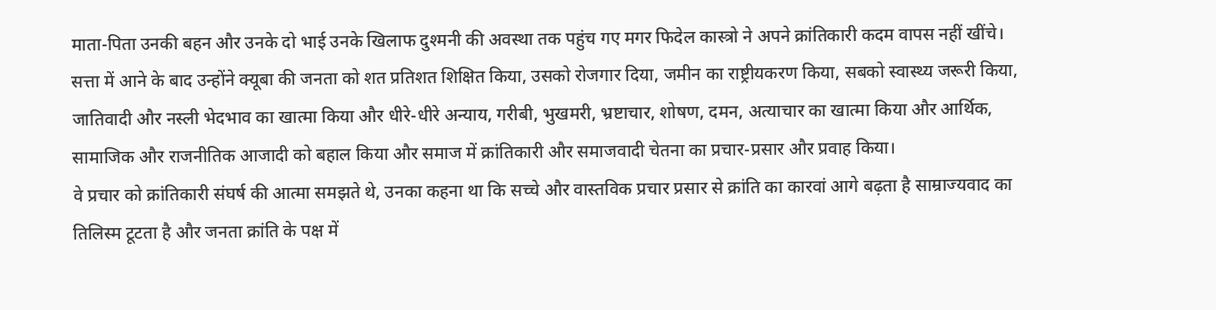माता-पिता उनकी बहन और उनके दो भाई उनके खिलाफ दुश्मनी की अवस्था तक पहुंच गए मगर फिदेल कास्त्रो ने अपने क्रांतिकारी कदम वापस नहीं खींचे।
सत्ता में आने के बाद उन्होंने क्यूबा की जनता को शत प्रतिशत शिक्षित किया, उसको रोजगार दिया, जमीन का राष्ट्रीयकरण किया, सबको स्वास्थ्य जरूरी किया, जातिवादी और नस्ली भेदभाव का खात्मा किया और धीरे-धीरे अन्याय, गरीबी, भुखमरी, भ्रष्टाचार, शोषण, दमन, अत्याचार का खात्मा किया और आर्थिक, सामाजिक और राजनीतिक आजादी को बहाल किया और समाज में क्रांतिकारी और समाजवादी चेतना का प्रचार-प्रसार और प्रवाह किया।
वे प्रचार को क्रांतिकारी संघर्ष की आत्मा समझते थे, उनका कहना था कि सच्चे और वास्तविक प्रचार प्रसार से क्रांति का कारवां आगे बढ़ता है साम्राज्यवाद का तिलिस्म टूटता है और जनता क्रांति के पक्ष में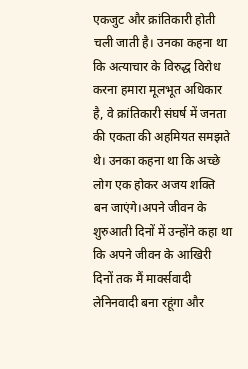एकजुट और क्रांतिकारी होती चली जाती है। उनका कहना था कि अत्याचार के विरुद्ध विरोध करना हमारा मूलभूत अधिकार है, वे क्रांतिकारी संघर्ष में जनता की एकता की अहमियत समझते थे। उनका कहना था कि अच्छे लोग एक होकर अजय शक्ति बन जाएंगे।अपने जीवन के शुरुआती दिनों में उन्होंने कहा था कि अपने जीवन के आखिरी दिनों तक मैं मार्क्सवादी लेनिनवादी बना रहूंगा और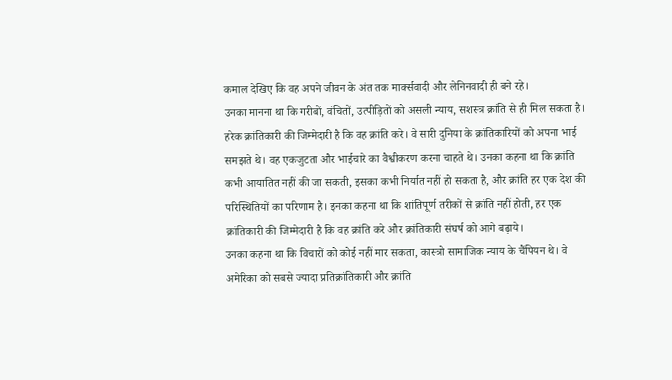कमाल देखिए कि वह अपने जीवन के अंत तक मार्क्सवादी और लेनिनवादी ही बने रहे।
उनका मानना था कि गरीबों, वंचितों, उत्पीड़ितों को असली न्याय, सशस्त्र क्रांति से ही मिल सकता है। हरेक क्रांतिकारी की जिम्मेदारी है कि वह क्रांति करे। वे सारी दुनिया के क्रांतिकारियों को अपना भाई समझते थे। वह एकजुटता और भाईचारे का वैश्वीकरण करना चाहते थे। उनका कहना था कि क्रांति कभी आयातित नहीं की जा सकती, इसका कभी निर्यात नहीं हो सकता है, और क्रांति हर एक देश की परिस्थितियों का परिणाम है। इनका कहना था कि शांतिपूर्ण तरीकों से क्रांति नहीं होती, हर एक क्रांतिकारी की जिम्मेदारी है कि वह क्रांति करे और क्रांतिकारी संघर्ष को आगे बढ़ाये।
उनका कहना था कि विचारों को कोई नहीं मार सकता, कास्त्रो सामाजिक न्याय के चैंपियन थे। वे अमेरिका को सबसे ज्यादा प्रतिक्रांतिकारी और क्रांति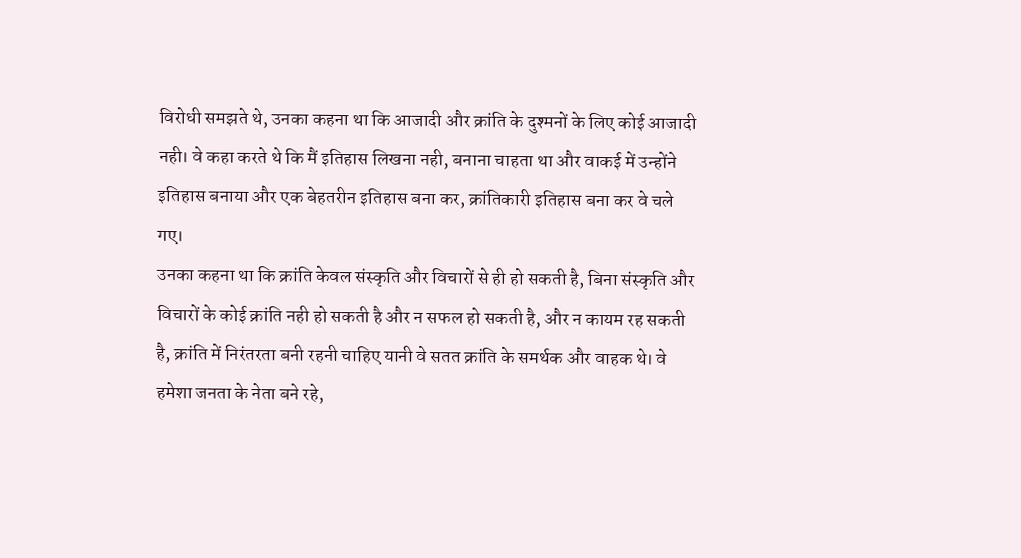विरोधी समझते थे, उनका कहना था कि आजादी और क्रांति के दुश्मनों के लिए कोई आजादी नही। वे कहा करते थे कि मैं इतिहास लिखना नही, बनाना चाहता था और वाकई में उन्होंने इतिहास बनाया और एक बेहतरीन इतिहास बना कर, क्रांतिकारी इतिहास बना कर वे चले गए।
उनका कहना था कि क्रांति केवल संस्कृति और विचारों से ही हो सकती है, बिना संस्कृति और विचारों के कोई क्रांति नही हो सकती है और न सफल हो सकती है, और न कायम रह सकती है, क्रांति में निरंतरता बनी रहनी चाहिए यानी वे सतत क्रांति के समर्थक और वाहक थे। वे हमेशा जनता के नेता बने रहे,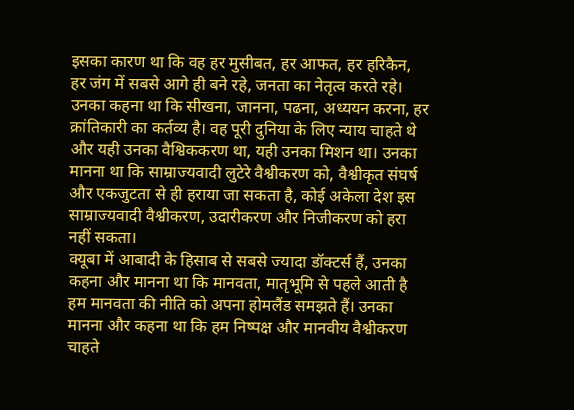इसका कारण था कि वह हर मुसीबत, हर आफत, हर हरिकैन, हर जंग में सबसे आगे ही बने रहे, जनता का नेतृत्व करते रहे।
उनका कहना था कि सीखना, जानना, पढना, अध्ययन करना, हर क्रांतिकारी का कर्तव्य है। वह पूरी दुनिया के लिए न्याय चाहते थे और यही उनका वैश्विककरण था, यही उनका मिशन था। उनका मानना था कि साम्राज्यवादी लुटेरे वैश्वीकरण को, वैश्वीकृत संघर्ष और एकजुटता से ही हराया जा सकता है, कोई अकेला देश इस साम्राज्यवादी वैश्वीकरण, उदारीकरण और निजीकरण को हरा नहीं सकता।
क्यूबा में आबादी के हिसाब से सबसे ज्यादा डॉक्टर्स हैं, उनका कहना और मानना था कि मानवता, मातृभूमि से पहले आती है हम मानवता की नीति को अपना होमलैंड समझते हैं। उनका मानना और कहना था कि हम निष्पक्ष और मानवीय वैश्वीकरण चाहते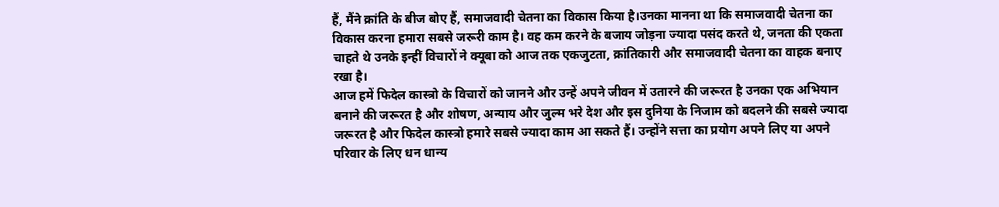हैं, मैंने क्रांति के बीज बोए हैं, समाजवादी चेतना का विकास किया है।उनका मानना था कि समाजवादी चेतना का विकास करना हमारा सबसे जरूरी काम है। वह कम करने के बजाय जोड़ना ज्यादा पसंद करते थे, जनता की एकता चाहते थे उनके इन्हीं विचारों ने क्यूबा को आज तक एकजुटता, क्रांतिकारी और समाजवादी चेतना का वाहक बनाए रखा है।
आज हमें फिदेल कास्त्रो के विचारों को जानने और उन्हें अपने जीवन में उतारने की जरूरत है उनका एक अभियान बनाने की जरूरत है और शोषण, अन्याय और जुल्म भरे देश और इस दुनिया के निजाम को बदलने की सबसे ज्यादा जरूरत है और फिदेल कास्त्रो हमारे सबसे ज्यादा काम आ सकते हैं। उन्होंने सत्ता का प्रयोग अपने लिए या अपने परिवार के लिए धन धान्य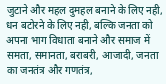जुटाने और महल दुमहल बनाने के लिए नही, धन बटोरने के लिए नही, बल्कि जनता को अपना भाग विधाता बनाने और समाज में समता, समानता, बराबरी, आजादी, जनता का जनतंत्र और गणतंत्र,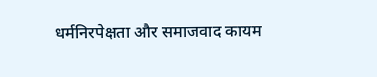धर्मनिरपेक्षता और समाजवाद कायम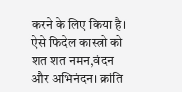करने के लिए किया है। ऐसे फिदेल कास्त्रो को शत शत नमन,वंदन और अभिनंदन। क्रांति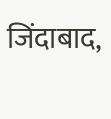जिंदाबाद,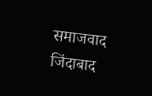समाजवाद जिंदाबाद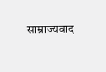साम्राज्यवाद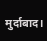मुर्दाबाद।